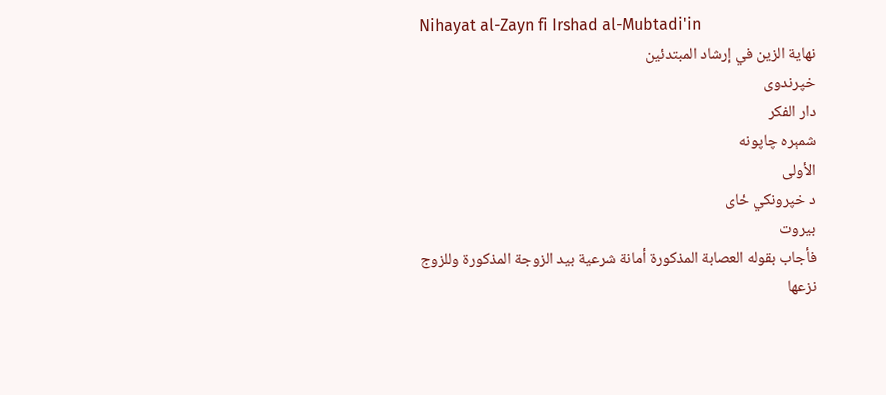Nihayat al-Zayn fi Irshad al-Mubtadi'in
نهاية الزين في إرشاد المبتدئين
خپرندوی
دار الفكر
شمېره چاپونه
الأولى
د خپرونکي ځای
بيروت
فأجاب بقوله العصابة المذكورة أمانة شرعية بيد الزوجة المذكورة وللزوج نزعها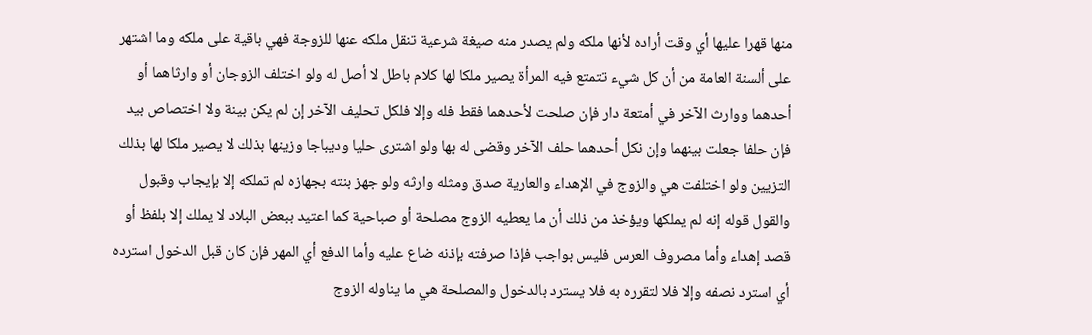منها قهرا عليها أي وقت أراده لأنها ملكه ولم يصدر منه صيغة شرعية تنقل ملكه عنها للزوجة فهي باقية على ملكه وما اشتهر على ألسنة العامة من أن كل شيء تتمتع فيه المرأة يصير ملكا لها كلام باطل لا أصل له ولو اختلف الزوجان أو وارثاهما أو أحدهما ووارث الآخر في أمتعة دار فإن صلحت لأحدهما فقط فله وإلا فلكل تحليف الآخر إن لم يكن بينة ولا اختصاص بيد فإن حلفا جعلت بينهما وإن نكل أحدهما حلف الآخر وقضى له بها ولو اشترى حليا وديباجا وزينها بذلك لا يصير ملكا لها بذلك التزيين ولو اختلفت هي والزوج في الإهداء والعارية صدق ومثله وارثه ولو جهز بنته بجهازه لم تملكه إلا بإيجاب وقبول والقول قوله إنه لم يملكها ويؤخذ من ذلك أن ما يعطيه الزوج مصلحة أو صباحية كما اعتيد ببعض البلاد لا يملك إلا بلفظ أو قصد إهداء وأما مصروف العرس فليس بواجب فإذا صرفته بإذنه ضاع عليه وأما الدفع أي المهر فإن كان قبل الدخول استرده أي استرد نصفه وإلا فلا لتقرره به فلا يسترد بالدخول والمصلحة هي ما يناوله الزوج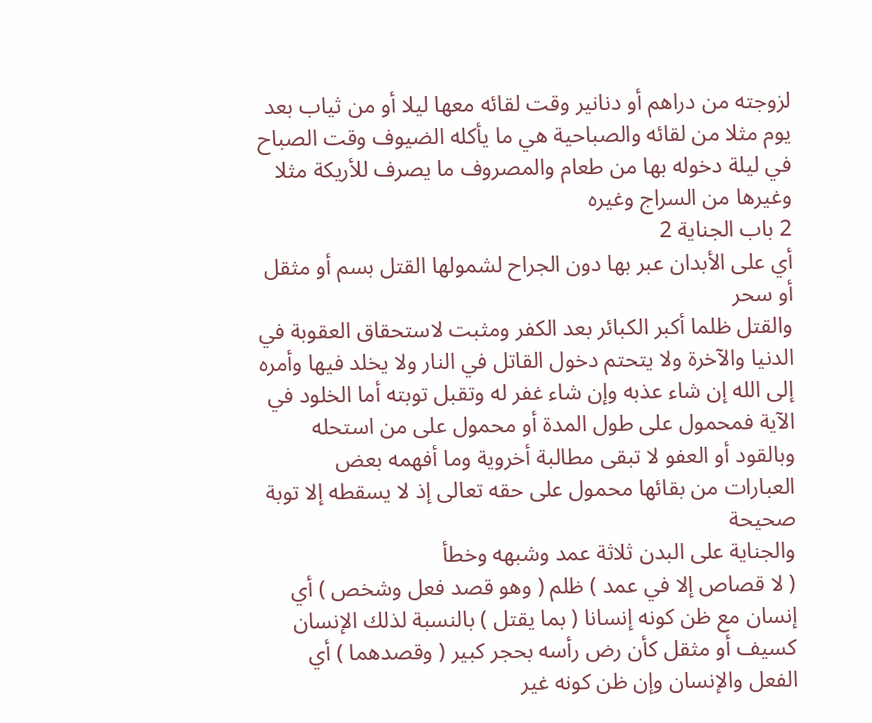لزوجته من دراهم أو دنانير وقت لقائه معها ليلا أو من ثياب بعد يوم مثلا من لقائه والصباحية هي ما يأكله الضيوف وقت الصباح في ليلة دخوله بها من طعام والمصروف ما يصرف للأريكة مثلا وغيرها من السراج وغيره
2 باب الجناية 2
أي على الأبدان عبر بها دون الجراح لشمولها القتل بسم أو مثقل أو سحر
والقتل ظلما أكبر الكبائر بعد الكفر ومثبت لاستحقاق العقوبة في الدنيا والآخرة ولا يتحتم دخول القاتل في النار ولا يخلد فيها وأمره إلى الله إن شاء عذبه وإن شاء غفر له وتقبل توبته أما الخلود في الآية فمحمول على طول المدة أو محمول على من استحله وبالقود أو العفو لا تبقى مطالبة أخروية وما أفهمه بعض العبارات من بقائها محمول على حقه تعالى إذ لا يسقطه إلا توبة صحيحة
والجناية على البدن ثلاثة عمد وشبهه وخطأ
( لا قصاص إلا في عمد ) ظلم ( وهو قصد فعل وشخص ) أي إنسان مع ظن كونه إنسانا ( بما يقتل ) بالنسبة لذلك الإنسان كسيف أو مثقل كأن رض رأسه بحجر كبير ( وقصدهما ) أي الفعل والإنسان وإن ظن كونه غير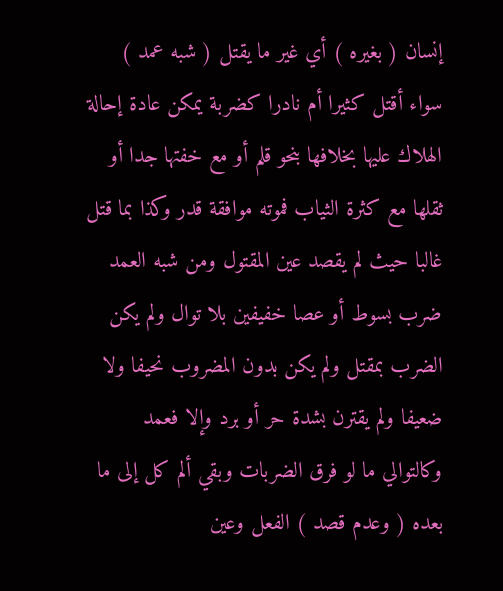إنسان ( بغيره ) أي غير ما يقتل ( شبه عمد ) سواء أقتل كثيرا أم نادرا كضربة يمكن عادة إحالة الهلاك عليها بخلافها بنحو قلم أو مع خفتها جدا أو ثقلها مع كثرة الثياب فموته موافقة قدر وكذا بما قتل غالبا حيث لم يقصد عين المقتول ومن شبه العمد ضرب بسوط أو عصا خفيفين بلا توال ولم يكن الضرب بمقتل ولم يكن بدون المضروب نحيفا ولا ضعيفا ولم يقترن بشدة حر أو برد وإلا فعمد وكالتوالي ما لو فرق الضربات وبقي ألم كل إلى ما بعده ( وعدم قصد ) الفعل وعين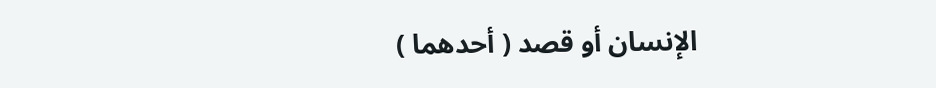الإنسان أو قصد ( أحدهما )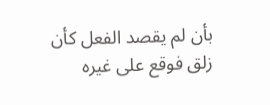بأن لم يقصد الفعل كأن زلق فوقع على غيره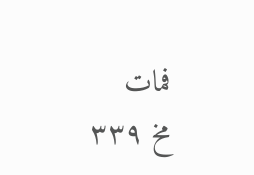فمات
مخ ۳۳۹